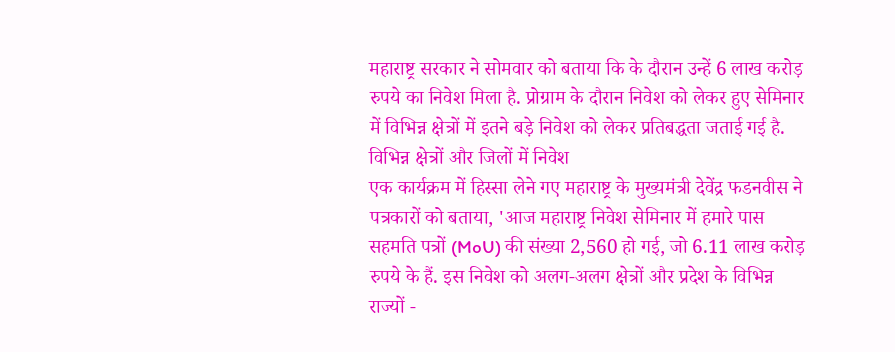महाराष्ट्र सरकार ने सोमवार को बताया कि के दौरान उन्हें 6 लाख करोड़ रुपये का निवेश मिला है. प्रोग्राम के दौरान निवेश को लेकर हुए सेमिनार में विभिन्न क्षेत्रों में इतने बड़े निवेश को लेकर प्रतिबद्धता जताई गई है.
विभिन्न क्षेत्रों और जिलों में निवेश
एक कार्यक्रम में हिस्सा लेने गए महाराष्ट्र के मुख्यमंत्री देवेंद्र फडनवीस ने पत्रकारों को बताया, 'आज महाराष्ट्र निवेश सेमिनार में हमारे पास सहमति पत्रों (MoU) की संख्या 2,560 हो गई, जो 6.11 लाख करोड़ रुपये के हैं. इस निवेश को अलग-अलग क्षेत्रों और प्रदेश के विभिन्न राज्यों -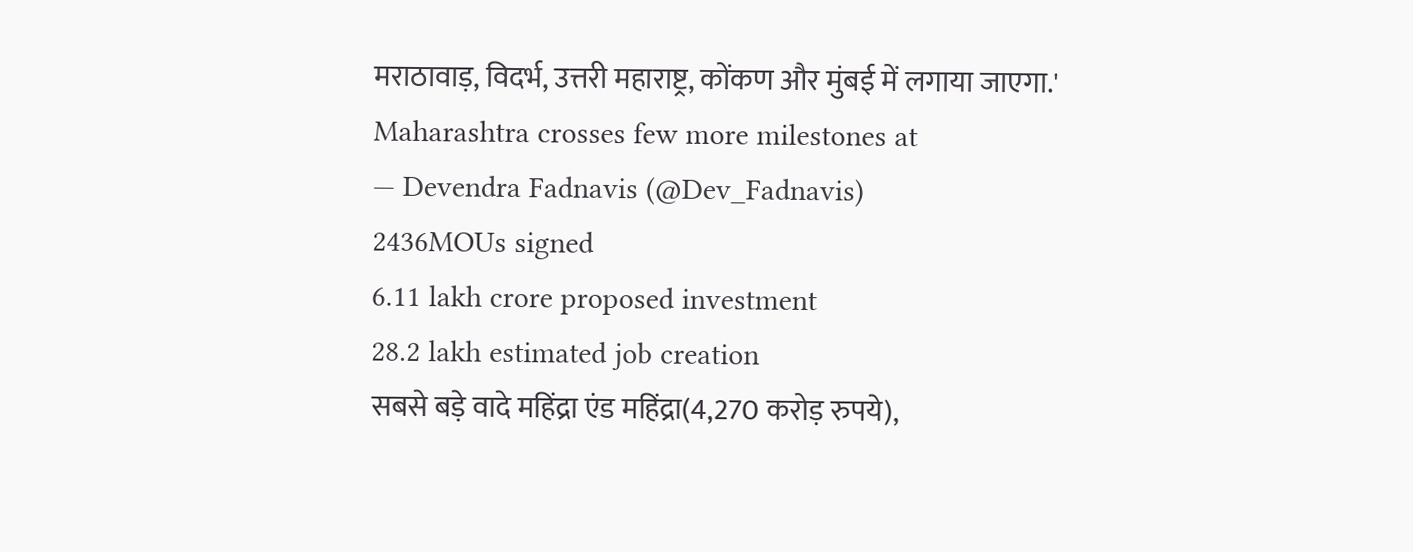मराठावाड़, विदर्भ, उत्तरी महाराष्ट्र, कोंकण और मुंबई में लगाया जाएगा.'
Maharashtra crosses few more milestones at
— Devendra Fadnavis (@Dev_Fadnavis)
2436MOUs signed
6.11 lakh crore proposed investment
28.2 lakh estimated job creation
सबसे बड़े वादे महिंद्रा एंड महिंद्रा(4,270 करोड़ रुपये),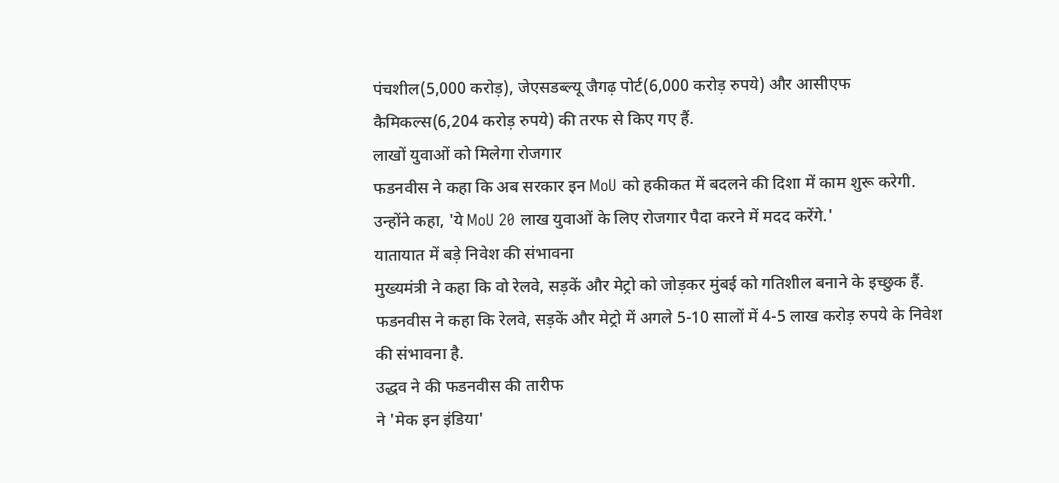पंचशील(5,000 करोड़), जेएसडब्ल्यू जैगढ़ पोर्ट(6,000 करोड़ रुपये) और आसीएफ कैमिकल्स(6,204 करोड़ रुपये) की तरफ से किए गए हैं.
लाखों युवाओं को मिलेगा रोजगार
फडनवीस ने कहा कि अब सरकार इन MoU को हकीकत में बदलने की दिशा में काम शुरू करेगी. उन्होंने कहा, 'ये MoU 20 लाख युवाओं के लिए रोजगार पैदा करने में मदद करेंगे.'
यातायात में बड़े निवेश की संभावना
मुख्यमंत्री ने कहा कि वो रेलवे, सड़कें और मेट्रो को जोड़कर मुंबई को गतिशील बनाने के इच्छुक हैं. फडनवीस ने कहा कि रेलवे, सड़कें और मेट्रो में अगले 5-10 सालों में 4-5 लाख करोड़ रुपये के निवेश की संभावना है.
उद्धव ने की फडनवीस की तारीफ
ने 'मेक इन इंडिया'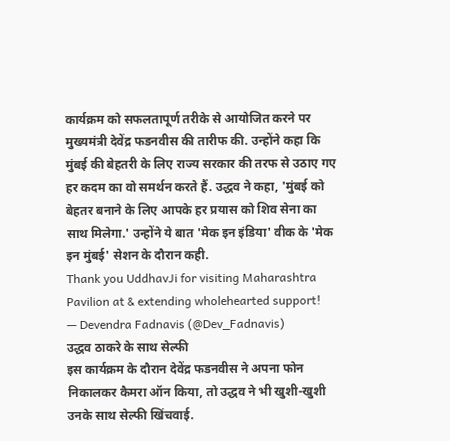कार्यक्रम को सफलतापूर्ण तरीके से आयोजित करने पर मुख्यमंत्री देवेंद्र फडनवीस की तारीफ की. उन्होंने कहा कि मुंबई की बेहतरी के लिए राज्य सरकार की तरफ से उठाए गए हर कदम का वो समर्थन करते हैं. उद्धव ने कहा, 'मुंबई को बेहतर बनाने के लिए आपके हर प्रयास को शिव सेना का साथ मिलेगा.' उन्होंने ये बात 'मेक इन इंडिया' वीक के 'मेक इन मुंबई' सेशन के दौरान कही.
Thank you UddhavJi for visiting Maharashtra Pavilion at & extending wholehearted support!
— Devendra Fadnavis (@Dev_Fadnavis)
उद्धव ठाकरे के साथ सेल्फी
इस कार्यक्रम के दौरान देवेंद्र फडनवीस ने अपना फोन निकालकर कैमरा ऑन किया, तो उद्धव ने भी खुशी-खुशी उनके साथ सेल्फी खिंचवाई.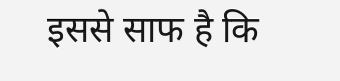इससे साफ है कि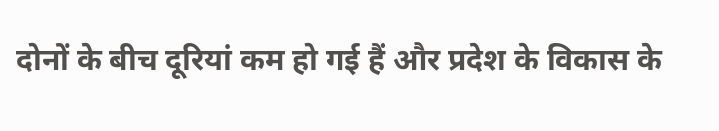दोनों के बीच दूरियां कम हो गई हैं और प्रदेश के विकास के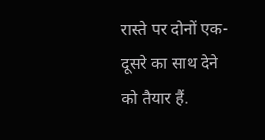रास्ते पर दोनों एक-दूसरे का साथ देने को तैयार हैं.